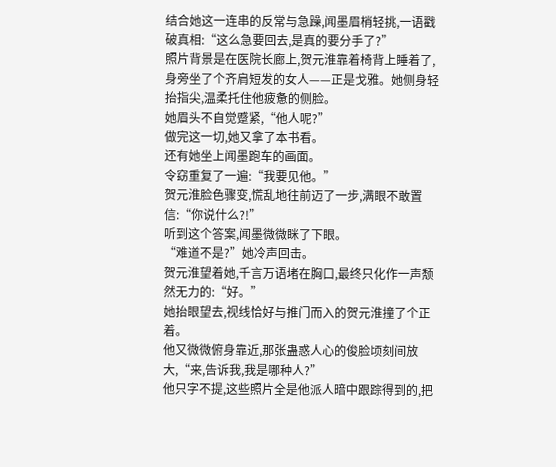结合她这一连串的反常与急躁,闻墨眉梢轻挑,一语戳破真相:“这么急要回去,是真的要分手了?”
照片背景是在医院长廊上,贺元淮靠着椅背上睡着了,身旁坐了个齐肩短发的女人——正是戈雅。她侧身轻抬指尖,温柔托住他疲惫的侧脸。
她眉头不自觉蹙紧,“他人呢?”
做完这一切,她又拿了本书看。
还有她坐上闻墨跑车的画面。
令窈重复了一遍:“我要见他。”
贺元淮脸色骤变,慌乱地往前迈了一步,满眼不敢置信:“你说什么?!”
听到这个答案,闻墨微微眯了下眼。
“难道不是?”她冷声回击。
贺元淮望着她,千言万语堵在胸口,最终只化作一声颓然无力的:“好。”
她抬眼望去,视线恰好与推门而入的贺元淮撞了个正着。
他又微微俯身靠近,那张蛊惑人心的俊脸顷刻间放大,“来,告诉我,我是哪种人?”
他只字不提,这些照片全是他派人暗中跟踪得到的,把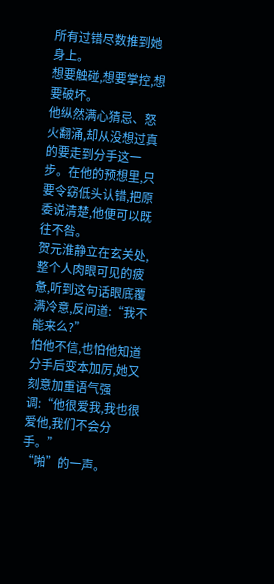所有过错尽数推到她身上。
想要触碰,想要掌控,想要破坏。
他纵然满心猜忌、怒火翻涌,却从没想过真的要走到分手这一步。在他的预想里,只要令窈低头认错,把原委说清楚,他便可以既往不咎。
贺元淮静立在玄关处,整个人肉眼可见的疲惫,听到这句话眼底覆满冷意,反问道:“我不能来么?”
怕他不信,也怕他知道分手后变本加厉,她又刻意加重语气强调:“他很爱我,我也很爱他,我们不会分手。”
“啪”的一声。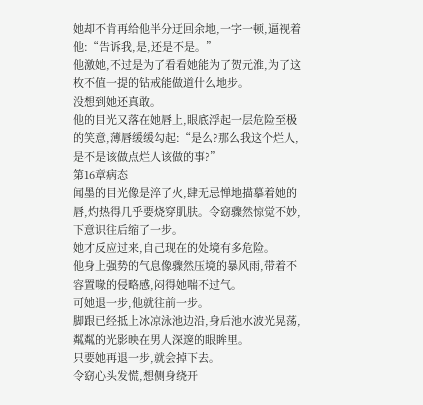她却不肯再给他半分迂回余地,一字一顿,逼视着他:“告诉我,是,还是不是。”
他激她,不过是为了看看她能为了贺元淮,为了这枚不值一提的钻戒能做道什么地步。
没想到她还真敢。
他的目光又落在她唇上,眼底浮起一层危险至极的笑意,薄唇缓缓勾起:“是么?那么我这个烂人,是不是该做点烂人该做的事?”
第16章病态
闻墨的目光像是淬了火,肆无忌惮地描摹着她的唇,灼热得几乎要烧穿肌肤。令窈骤然惊觉不妙,下意识往后缩了一步。
她才反应过来,自己现在的处境有多危险。
他身上强势的气息像骤然压境的暴风雨,带着不容置喙的侵略感,闷得她喘不过气。
可她退一步,他就往前一步。
脚跟已经抵上冰凉泳池边沿,身后池水波光晃荡,粼粼的光影映在男人深邃的眼眸里。
只要她再退一步,就会掉下去。
令窈心头发慌,想侧身绕开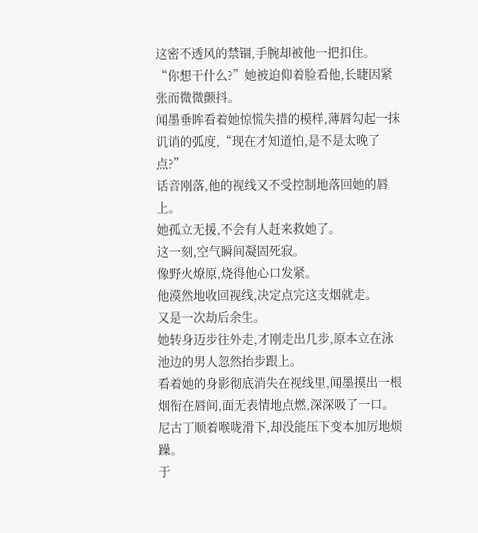这密不透风的禁锢,手腕却被他一把扣住。
“你想干什么?”她被迫仰着脸看他,长睫因紧张而微微颤抖。
闻墨垂眸看着她惊慌失措的模样,薄唇勾起一抹讥诮的弧度,“现在才知道怕,是不是太晚了点?”
话音刚落,他的视线又不受控制地落回她的唇上。
她孤立无援,不会有人赶来救她了。
这一刻,空气瞬间凝固死寂。
像野火燎原,烧得他心口发紧。
他漠然地收回视线,决定点完这支烟就走。
又是一次劫后余生。
她转身迈步往外走,才刚走出几步,原本立在泳池边的男人忽然抬步跟上。
看着她的身影彻底消失在视线里,闻墨摸出一根烟衔在唇间,面无表情地点燃,深深吸了一口。尼古丁顺着喉咙滑下,却没能压下变本加厉地烦躁。
于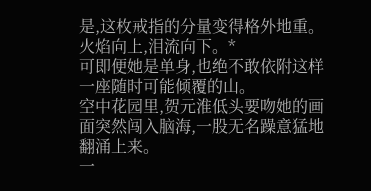是,这枚戒指的分量变得格外地重。
火焰向上,泪流向下。*
可即便她是单身,也绝不敢依附这样一座随时可能倾覆的山。
空中花园里,贺元淮低头要吻她的画面突然闯入脑海,一股无名躁意猛地翻涌上来。
一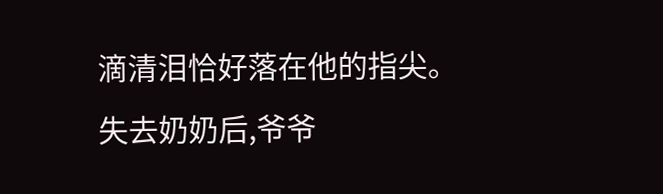滴清泪恰好落在他的指尖。
失去奶奶后,爷爷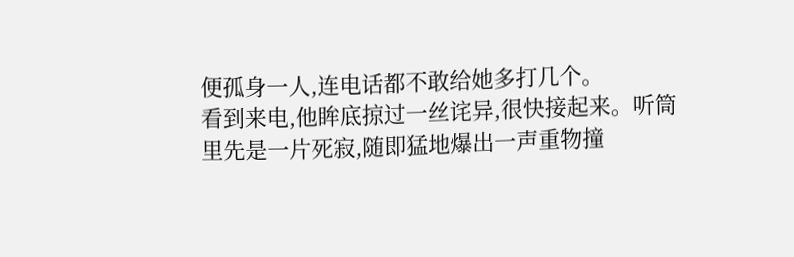便孤身一人,连电话都不敢给她多打几个。
看到来电,他眸底掠过一丝诧异,很快接起来。听筒里先是一片死寂,随即猛地爆出一声重物撞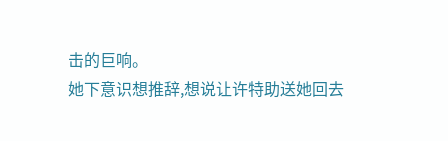击的巨响。
她下意识想推辞,想说让许特助送她回去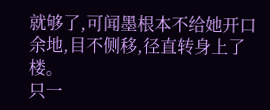就够了,可闻墨根本不给她开口余地,目不侧移,径直转身上了楼。
只一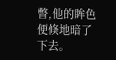瞥,他的眸色便倏地暗了下去。